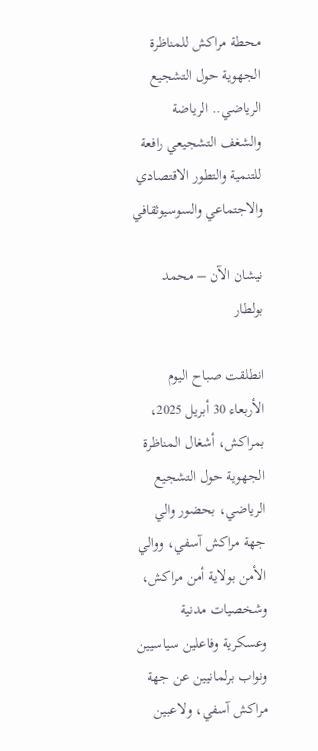محطة مراكش للمناظرة الجهوية حول التشجيع الرياضي.. الرياضة والشغف التشجيعي رافعة للتنمية والتطور الاقتصادي والاجتماعي والسوسيوثقافي

نيشان الآن – محمد بولطار

انطلقت صباح اليوم الأربعاء 30 أبريل 2025، بمراكش، أشغال المناظرة الجهوية حول التشجيع الرياضي، بحضور والي جهة مراكش آسفي، ووالي الأمن بولاية أمن مراكش، وشخصيات مدنية وعسكرية وفاعلين سياسيين ونواب برلمانيين عن جهة مراكش آسفي، ولاعبين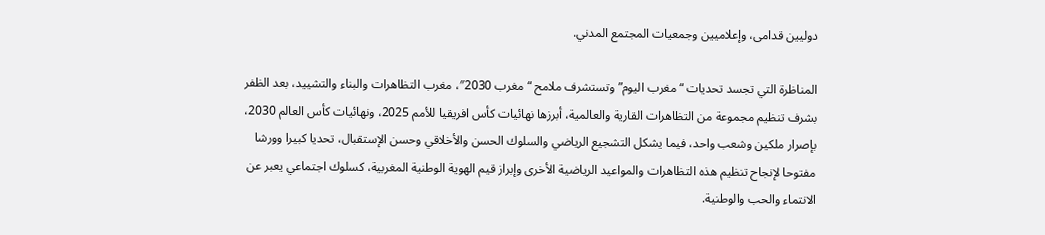دوليين قدامى، وإعلاميين وجمعيات المجتمع المدني.

المناظرة التي تجسد تحديات “مغرب اليوم” وتستشرف ملامح “مغرب 2030″، مغرب التظاهرات والبناء والتشييد، بعد الظفر بشرف تنظيم مجموعة من التظاهرات القارية والعالمية، أبرزها نهائيات كأس افريقيا للأمم 2025، ونهائيات كأس العالم 2030، بإصرار ملكين وشعب واحد، فيما يشكل التشجيع الرياضي والسلوك الحسن والأخلاقي وحسن الإستقبال، تحديا كبيرا وورشا مفتوحا لإنجاح تنظيم هذه التظاهرات والمواعيد الرياضية الأخرى وإبراز قيم الهوية الوطنية المغربية، كسلوك اجتماعي يعبر عن الانتماء والحب والوطنية.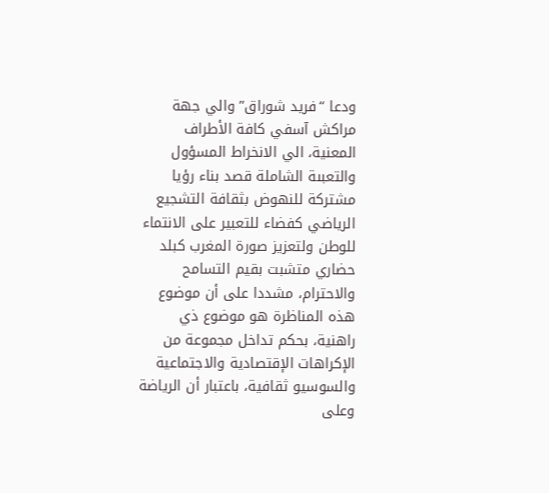ودعا “فريد شوراق” والي جهة مراكش آسفي كافة الأطراف المعنية، الي الانخراط المسؤول والتعبىة الشاملة قصد بناء رؤيا مشتركة للنهوض بثقافة التشجيع الرياضي كفضاء للتعبير على الانتماء للوطن ولتعزيز صورة المغرب كبلد حضاري متشبت بقيم التسامح والاحترام، مشددا على أن موضوع هذه المناظرة هو موضوع ذي راهنية، بحكم تداخل مجموعة من الإكراهات الإقتصادية والاجتماعية والسوسيو ثقافية، باعتبار أن الرياضة وعلى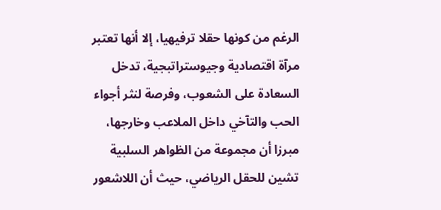الرغم من كونها حقلا ترفيهيا، إلا أنها تعتبر مرآة اقتصادية وجيوستراتبجية، تدخل السعادة على الشعوب، وفرصة لنثر أجواء الحب والتآخي داخل الملاعب وخارجها، مبرزا أن مجموعة من الظواهر السلبية تشين للحقل الرياضي، حيث أن اللاشعور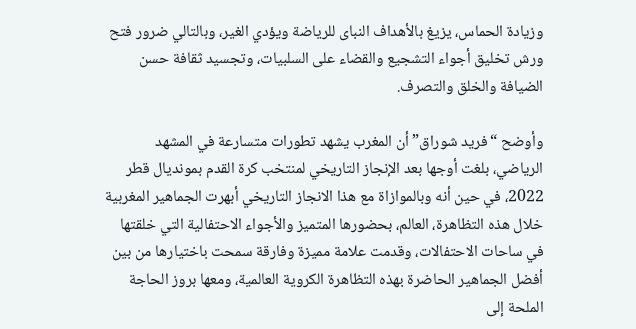وزيادة الحماس، يزيغ بالأهداف النباى للرياضة ويؤدي الغير، وبالتالي ضرور فتح ورش تخليق أجواء التشجيع والقضاء على السلبيات، وتجسيد ثقافة حسن الضيافة والخلق والتصرف.

وأوضح “فريد شوراق” أن المغرب يشهد تطورات متسارعة في المشهد الرياضي، بلغت أوجها بعد الإنجاز التاريخي لمنتخب كرة القدم بمونديال قطر 2022، في حين أنه وبالموازاة مع هذا الانجاز التاريخي أبهرت الجماهير المغربية خلال هذه التظاهرة، العالم، بحضورها المتميز والأجواء الاحتفالية التي خلقتها  في ساحات الاحتفالات، وقدمت علامة مميزة وفارقة سمحت باختيارها من بين أفضل الجماهير الحاضرة بهذه التظاهرة الكروية العالمية، ومعها بروز الحاجة الملحة إلى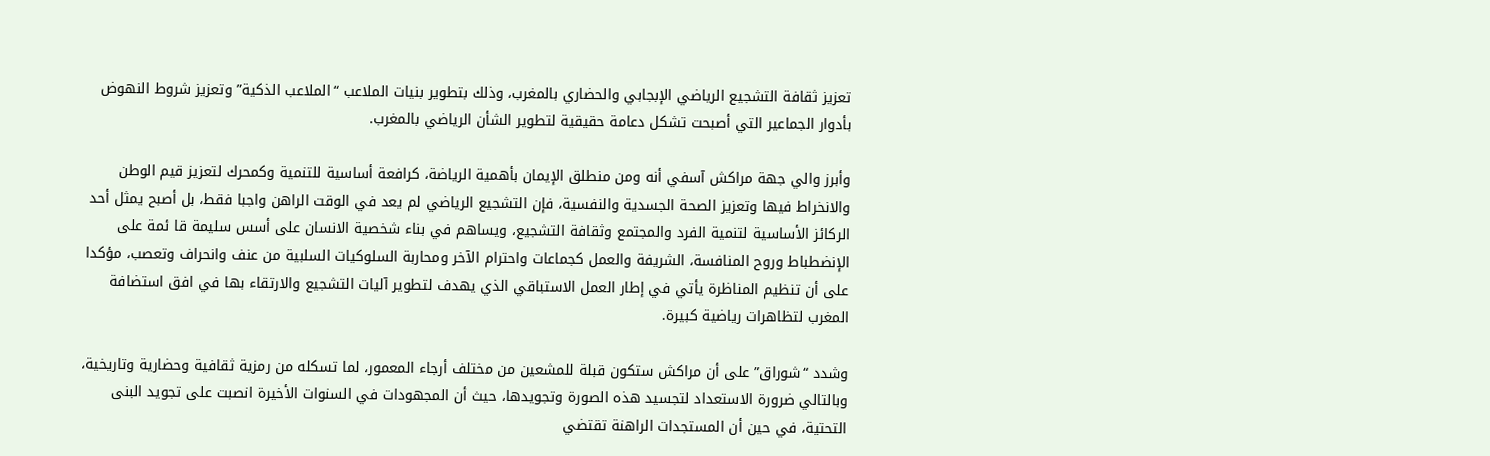تعزيز ثقافة التشجيع الرياضي الإبجابي والحضاري بالمغرب، وذلك بتطوير بنيات الملاعب “الملاعب الذكية” وتعزيز شروط النهوض بأدوار الجماعير التي أصبحت تشكل دعامة حقيقية لتطوير الشأن الرياضي بالمغرب.

وأبرز والي جهة مراكش آسفي أنه ومن منطلق الإيمان بأهمية الرياضة، كرافعة أساسية للتنمية وكمحرك لتعزيز قيم الوطن والانخراط فيها وتعزيز الصحة الجسدية والنفسية، فإن التشجيع الرياضي لم يعد في الوقت الراهن واجبا فقط، بل أصبح يمثل أحد الركائز الأساسية لتنمية الفرد والمجتمع وثقافة التشجيع، ويساهم في بناء شخصية الانسان على أسس سليمة قا ئمة على الإنضطباط وروح المنافسة، الشريفة والعمل كجماعات واحترام الآخر ومحاربة السلوكيات السلبية من عنف وانحراف وتعصب، مؤكدا على أن تنظيم المناظرة يأتي في إطار العمل الاستباقي الذي يهدف لتطوير آليات التشجيع والارتقاء بها في افق استضافة المغرب لتظاهرات رياضية كبيرة.

وشدد “شوراق” على أن مراكش ستكون قبلة للمشعين من مختلف أرجاء المعمور، لما تسكله من رمزية ثقافية وحضارية وتاريخية، وبالتالي ضرورة الاستعداد لتجسيد هذه الصورة وتجويدها، حيث أن المجهودات في السنوات الأخيرة انصبت على تجويد البنى التحتية، في حين أن المستجدات الراهنة تقتضي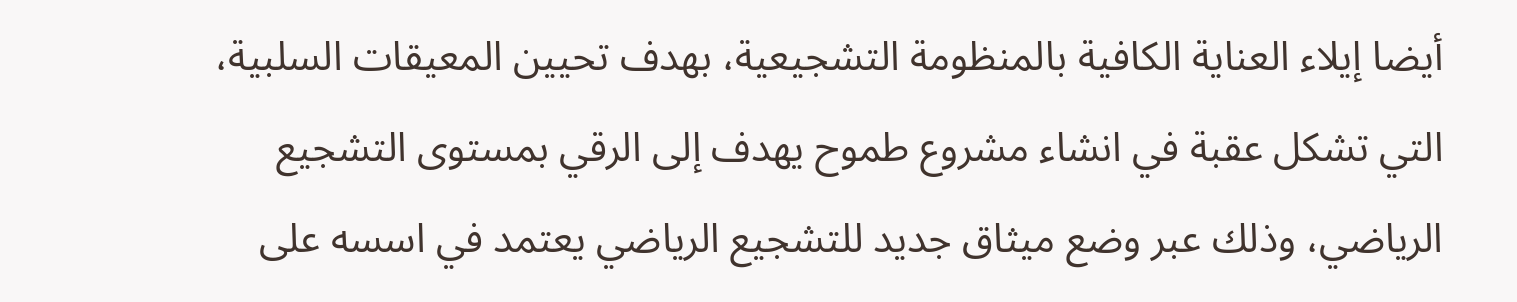أيضا إيلاء العناية الكافية بالمنظومة التشجيعية، بهدف تحيين المعيقات السلبية، التي تشكل عقبة في انشاء مشروع طموح يهدف إلى الرقي بمستوى التشجيع الرياضي، وذلك عبر وضع ميثاق جديد للتشجيع الرياضي يعتمد في اسسه على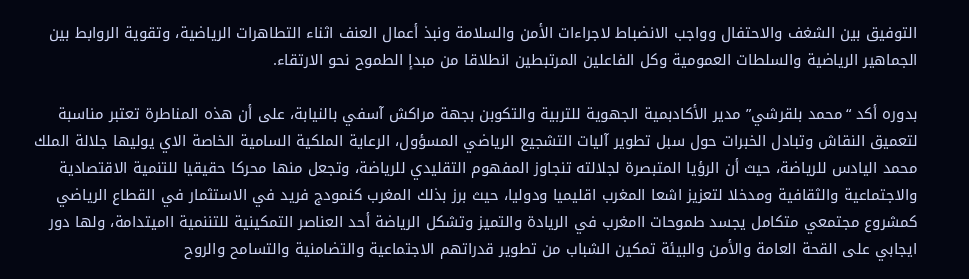التوفيق بين الشغف والاحتفال وواجب الانضباط لاجراءات الأمن والسلامة ونبذ أعمال العنف اثناء التطاهرات الرياضية، وتقوية الروابط بين الجماهير الرياضية والسلطات العمومية وكل الفاعلين المرتبطين انطلاقا من مبدإ الطموح نحو الارتقاء.

بدوره أكد “محمد بلقرشي” مدير الأكادبمية الجهوية للتربية والتكوبن بجهة مراكش آسفي بالنيابة، على أن هذه المناطرة تعتبر مناسبة لتعميق النقاش وتبادل الخبرات حول سبل تطوير آليات التشجيع الرياضي المسؤول، الرعاية الملكية السامية الخاصة الاي يوليها جلالة الملك محمد اليادس للرياضة، حيث أن الرؤيا المتبصرة لجلالته تنجاوز المفهوم التقليدي للرياضة، وتجعل منها محركا حقيقيا للتنمية الاقتصادية والاجتماعية والثقافية ومدخلا لتعزيز اشعا المغرب اقليميا ودوليا، حيث برز بذلك المغرب كنمودج فريد في الاستثمار في القطاع الرياضي كمشروع مجتمعي متكامل يجسد طموحات اامغرب في الريادة والتميز وتشكل الرياضة أحد العناصر التمكينية للتننمية ااميتدامة، ولها دور ايجابي على القحة العامة والأمن والبيئة تمكين الشباب من تطوير قدراتهم الاجتماعية والتضامنية والتسامح والروح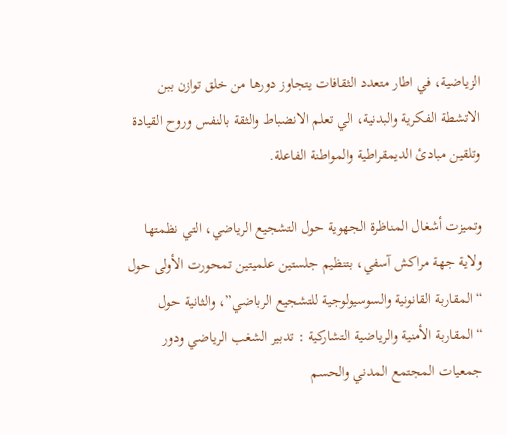الزياضية، في اطار متعدد الثقافات يتجاوز دورها من خلق توازن ببن الاتشطة الفكرية والبدنية، الي تعلم الانضباط والثقة بالنفس وروح القيادة وتلقين مبادئ الديمقراطية والمواطنة الفاعلة.

وتميزت أشغال المناظرة الجهوية حول التشجيع الرياضي، التي نظمتها ولاية جهة مراكش آسفي، بتنظيم جلستين علميتين تمحورت الأولى حول “المقاربة القانونية والسوسيولوجية للتشجيع الرباضي”، والثانية حول “المقاربة الأمنية والرياضية التشاركية : تدبير الشغب الرياضي ودور جمعيات المجتمع المدني والحسم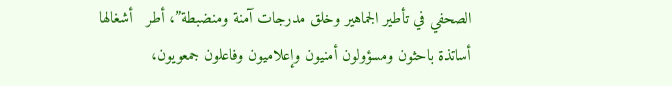الصحفي في تأطير الجماهير وخلق مدرجات آمنة ومنضبطة”، أطر   أشغالها أساتذة باحثون ومسؤولون أمنيون وإعلاميون وفاعلون جمعويون،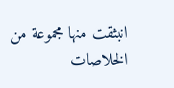انبثقت منها مجموعة من الخلاصات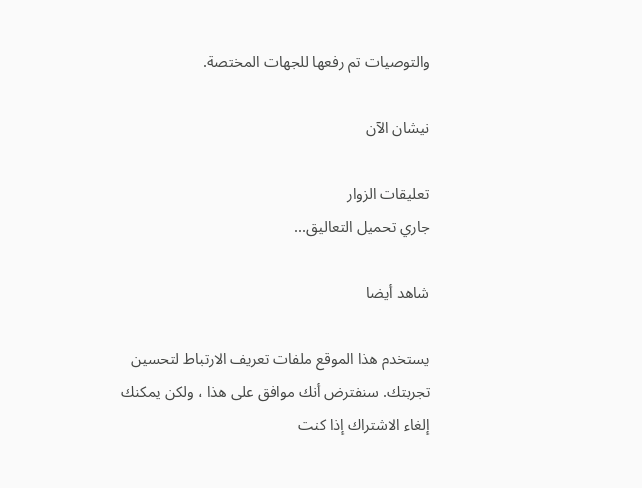والتوصيات تم رفعها للجهات المختصة.

نيشان الآن

تعليقات الزوار
جاري تحميل التعاليق...

شاهد أيضا

يستخدم هذا الموقع ملفات تعريف الارتباط لتحسين تجربتك. سنفترض أنك موافق على هذا ، ولكن يمكنك إلغاء الاشتراك إذا كنت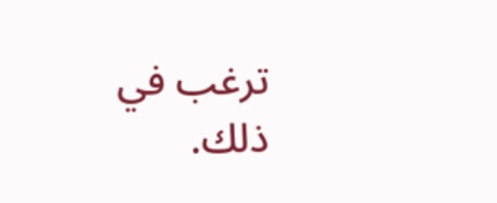ترغب في ذلك.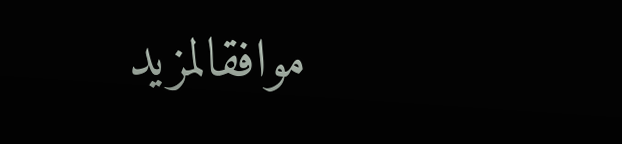موافقالمزيد